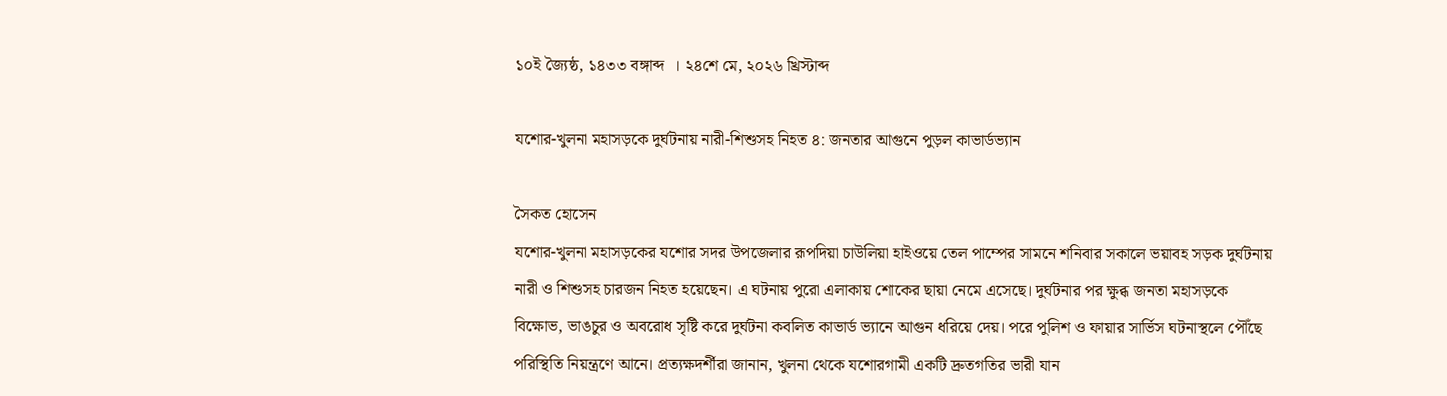১০ই জ্যৈষ্ঠ, ১৪৩৩ বঙ্গাব্দ  । ২৪শে মে, ২০২৬ খ্রিস্টাব্দ

যশোর-খুলনা মহাসড়কে দুর্ঘটনায় নারী-শিশুসহ নিহত ৪: জনতার আগুনে পুড়ল কাভার্ডভ্যান

সৈকত হোসেন
যশোর-খুলনা মহাসড়কের যশোর সদর উপজেলার রূপদিয়া চাউলিয়া হাইওয়ে তেল পাম্পের সামনে শনিবার সকালে ভয়াবহ সড়ক দুর্ঘটনায় নারী ও শিশুসহ চারজন নিহত হয়েছেন। এ ঘটনায় পুরো এলাকায় শোকের ছায়া নেমে এসেছে। দুর্ঘটনার পর ক্ষুব্ধ জনতা মহাসড়কে বিক্ষোভ, ভাঙচুর ও অবরোধ সৃষ্টি করে দুর্ঘটনা কবলিত কাভার্ড ভ্যানে আগুন ধরিয়ে দেয়। পরে পুলিশ ও ফায়ার সার্ভিস ঘটনাস্থলে পৌঁছে পরিস্থিতি নিয়ন্ত্রণে আনে। প্রত্যক্ষদর্শীরা জানান, খুলনা থেকে যশোরগামী একটি দ্রুতগতির ভারী যান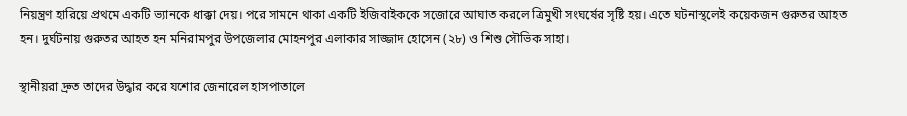নিয়ন্ত্রণ হারিয়ে প্রথমে একটি ভ্যানকে ধাক্কা দেয়। পরে সামনে থাকা একটি ইজিবাইককে সজোরে আঘাত করলে ত্রিমুখী সংঘর্ষের সৃষ্টি হয়। এতে ঘটনাস্থলেই কয়েকজন গুরুতর আহত হন। দুর্ঘটনায় গুরুতর আহত হন মনিরামপুর উপজেলার মোহনপুর এলাকার সাজ্জাদ হোসেন (২৮) ও শিশু সৌভিক সাহা।

স্থানীয়রা দ্রুত তাদের উদ্ধার করে যশোর জেনারেল হাসপাতালে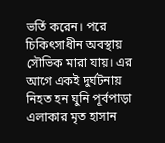ভর্তি করেন। পরে চিকিৎসাধীন অবস্থায় সৌভিক মারা যায়। এর আগে একই দুর্ঘটনায় নিহত হন ঘুনি পূর্বপাড়া এলাকার মৃত হাসান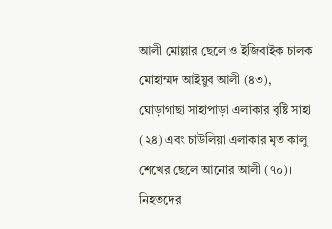আলী মোল্লার ছেলে ও ইজিবাইক চালক মোহাম্মদ আইয়ুব আলী (৪৩), ঘোড়াগাছা সাহাপাড়া এলাকার বৃষ্টি সাহা (২৪) এবং চাউলিয়া এলাকার মৃত কালু শেখের ছেলে আনোর আলী (৭০)। নিহতদের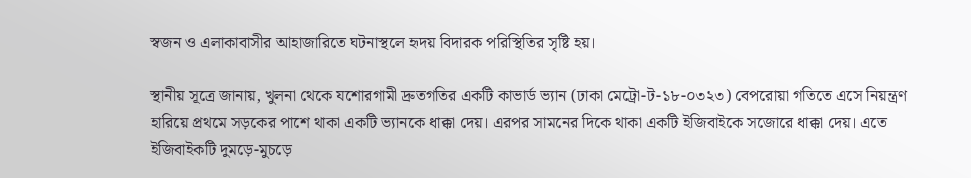স্বজন ও এলাকাবাসীর আহাজারিতে ঘটনাস্থলে হৃদয় বিদারক পরিস্থিতির সৃষ্টি হয়।

স্থানীয় সূত্রে জানায়, খুলনা থেকে যশোরগামী দ্রুতগতির একটি কাভার্ড ভ্যান (ঢাকা মেট্রো-ট-১৮-০৩২৩) বেপরোয়া গতিতে এসে নিয়ন্ত্রণ হারিয়ে প্রথমে সড়কের পাশে থাকা একটি ভ্যানকে ধাক্কা দেয়। এরপর সামনের দিকে থাকা একটি ইজিবাইকে সজোরে ধাক্কা দেয়। এতে ইজিবাইকটি দুমড়ে-মুচড়ে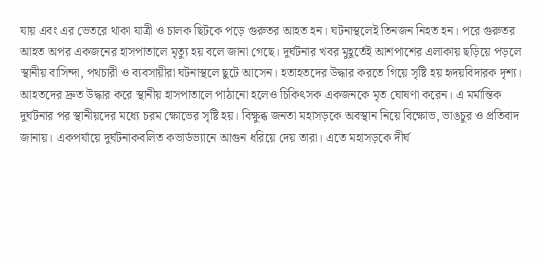যায় এবং এর ভেতরে থাকা যাত্রী ও চালক ছিটকে পড়ে গুরুতর আহত হন। ঘটনাস্থলেই তিনজন নিহত হন। পরে গুরুতর আহত অপর একজনের হাসপাতালে মৃত্যু হয় বলে জানা গেছে। দুর্ঘটনার খবর মুহূর্তেই আশপাশের এলাকায় ছড়িয়ে পড়লে স্থানীয় বাসিন্দা, পথচারী ও ব্যবসায়ীরা ঘটনাস্থলে ছুটে আসেন। হতাহতদের উদ্ধার করতে গিয়ে সৃষ্টি হয় হৃদয়বিদারক দৃশ্য। আহতদের দ্রুত উদ্ধার করে স্থানীয় হাসপাতালে পাঠানো হলেও চিকিৎসক একজনকে মৃত ঘোষণা করেন। এ মর্মান্তিক দুর্ঘটনার পর স্থানীয়দের মধ্যে চরম ক্ষোভের সৃষ্টি হয়। বিক্ষুব্ধ জনতা মহাসড়কে অবস্থান নিয়ে বিক্ষোভ, ভাঙচুর ও প্রতিবাদ জানায়। একপর্যায়ে দুর্ঘটনাকবলিত কভার্ডভ্যানে আগুন ধরিয়ে দেয় তারা। এতে মহাসড়কে দীর্ঘ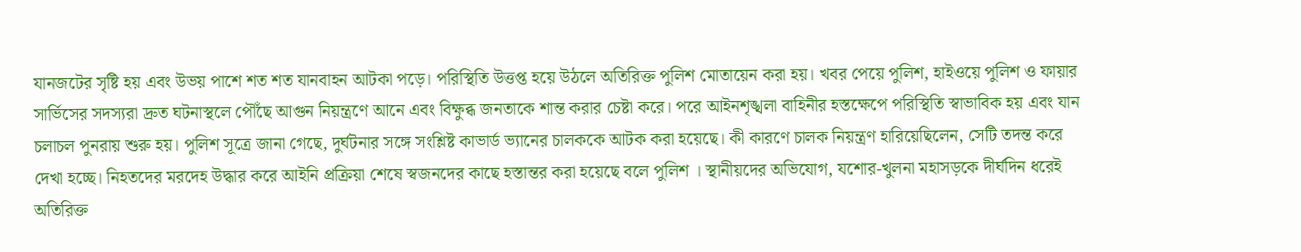যানজটের সৃষ্টি হয় এবং উভয় পাশে শত শত যানবাহন আটকা পড়ে। পরিস্থিতি উত্তপ্ত হয়ে উঠলে অতিরিক্ত পুলিশ মোতায়েন করা হয়। খবর পেয়ে পুলিশ, হাইওয়ে পুলিশ ও ফায়ার সার্ভিসের সদস্যরা দ্রুত ঘটনাস্থলে পৌঁছে আগুন নিয়ন্ত্রণে আনে এবং বিক্ষুব্ধ জনতাকে শান্ত করার চেষ্টা করে। পরে আইনশৃঙ্খলা বাহিনীর হস্তক্ষেপে পরিস্থিতি স্বাভাবিক হয় এবং যান চলাচল পুনরায় শুরু হয়। পুলিশ সূত্রে জানা গেছে, দুর্ঘটনার সঙ্গে সংশ্লিষ্ট কাভার্ড ভ্যানের চালককে আটক করা হয়েছে। কী কারণে চালক নিয়ন্ত্রণ হারিয়েছিলেন, সেটি তদন্ত করে দেখা হচ্ছে। নিহতদের মরদেহ উদ্ধার করে আইনি প্রক্রিয়া শেষে স্বজনদের কাছে হস্তান্তর করা হয়েছে বলে পুলিশ । স্থানীয়দের অভিযোগ, যশোর-খুলনা মহাসড়কে দীর্ঘদিন ধরেই অতিরিক্ত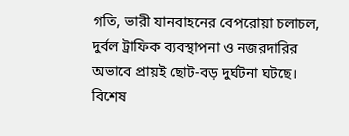গতি, ভারী যানবাহনের বেপরোয়া চলাচল, দুর্বল ট্রাফিক ব্যবস্থাপনা ও নজরদারির অভাবে প্রায়ই ছোট-বড় দুর্ঘটনা ঘটছে। বিশেষ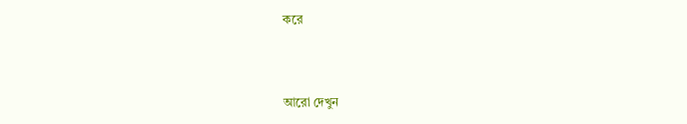করে



আরো দেখুন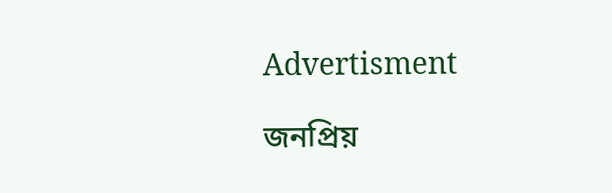Advertisment

জনপ্রিয়